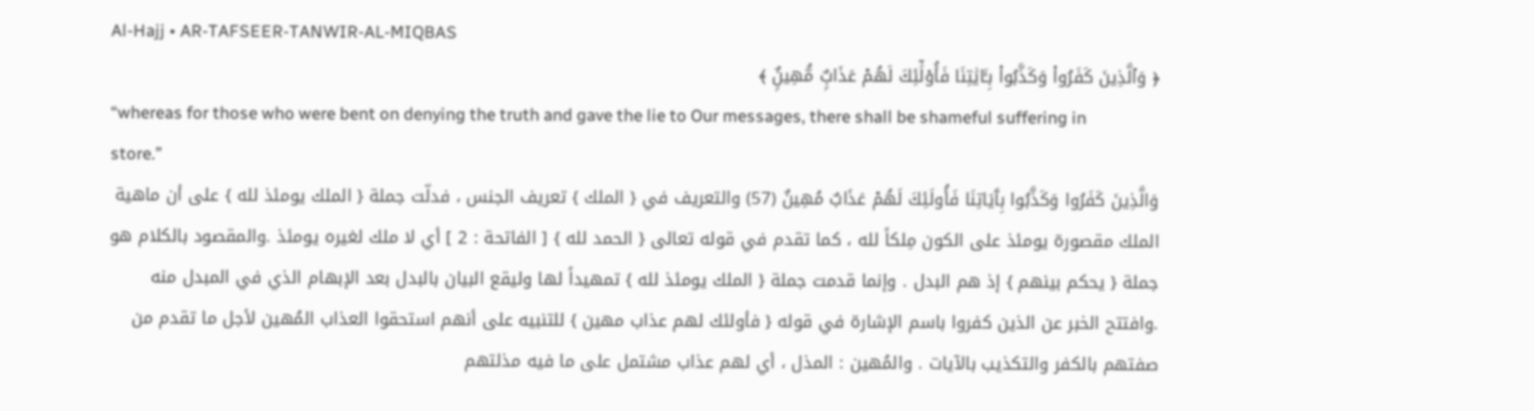Al-Hajj • AR-TAFSEER-TANWIR-AL-MIQBAS
﴿ وَٱلَّذِينَ كَفَرُوا۟ وَكَذَّبُوا۟ بِـَٔايَٰتِنَا فَأُو۟لَٰٓئِكَ لَهُمْ عَذَابٌۭ مُّهِينٌۭ ﴾
“whereas for those who were bent on denying the truth and gave the lie to Our messages, there shall be shameful suffering in store.”
وَالَّذِينَ كَفَرُوا وَكَذَّبُوا بِآَيَاتِنَا فَأُولَئِكَ لَهُمْ عَذَابٌ مُهِينٌ (57) والتعريف في { الملك } تعريف الجنس ، فدلّت جملة { الملك يومئذ لله } على أن ماهية الملك مقصورة يومئذ على الكون مِلكاً لله ، كما تقدم في قوله تعالى { الحمد لله } [ الفاتحة : 2 ] أي لا ملك لغيره يومئذ .والمقصود بالكلام هو جملة { يحكم بينهم } إذ هم البدل . وإنما قدمت جملة { الملك يومئذ لله } تمهيداً لها وليقع البيان بالبدل بعد الإبهام الذي في المبدل منه .وافتتح الخبر عن الذين كفروا باسم الإشارة في قوله { فأولئك لهم عذاب مهين } للتنبيه على أنهم استحقوا العذاب المُهين لأجل ما تقدم من صفتهم بالكفر والتكذيب بالآيات . والمُهين : المذل ، أي لهم عذاب مشتمل على ما فيه مذلتهم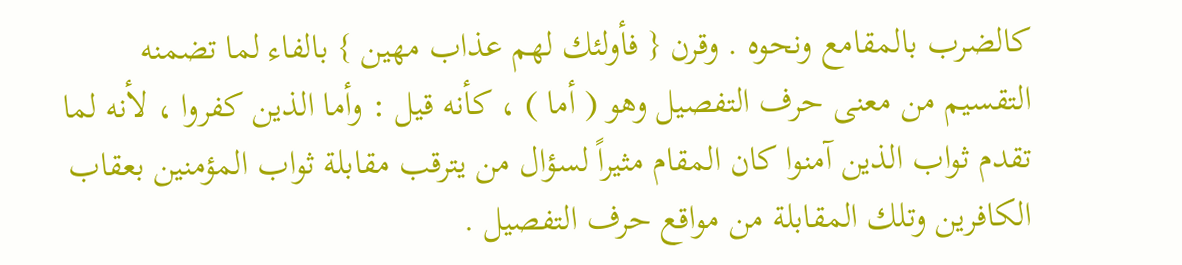كالضرب بالمقامع ونحوه . وقرن { فأولئك لهم عذاب مهين } بالفاء لما تضمنه التقسيم من معنى حرف التفصيل وهو ( أما ) ، كأنه قيل : وأما الذين كفروا ، لأنه لما تقدم ثواب الذين آمنوا كان المقام مثيراً لسؤال من يترقب مقابلة ثواب المؤمنين بعقاب الكافرين وتلك المقابلة من مواقع حرف التفصيل .